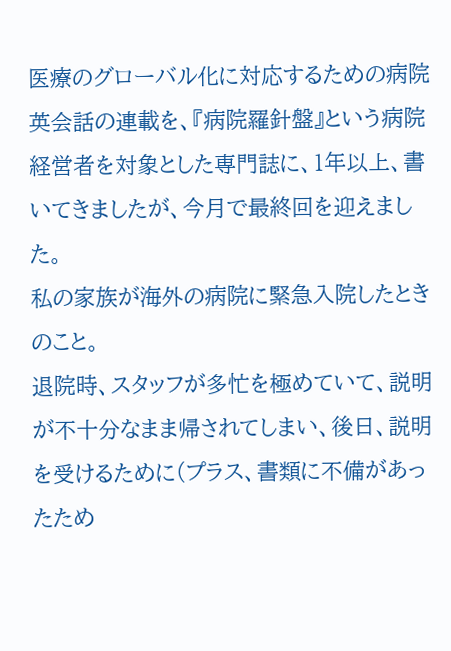医療のグローバル化に対応するための病院英会話の連載を、『病院羅針盤』という病院経営者を対象とした専門誌に、1年以上、書いてきましたが、今月で最終回を迎えました。
私の家族が海外の病院に緊急入院したときのこと。
退院時、スタッフが多忙を極めていて、説明が不十分なまま帰されてしまい、後日、説明を受けるために(プラス、書類に不備があったため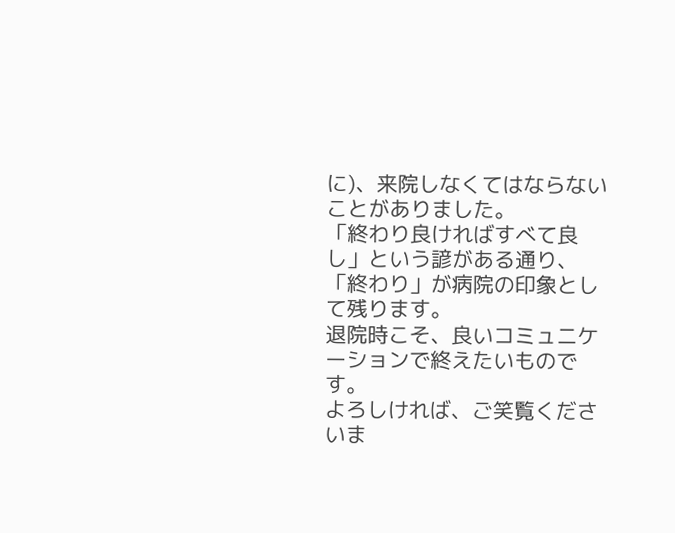に)、来院しなくてはならないことがありました。
「終わり良ければすべて良し」という諺がある通り、「終わり」が病院の印象として残ります。
退院時こそ、良いコミュニケーションで終えたいものです。
よろしければ、ご笑覧くださいま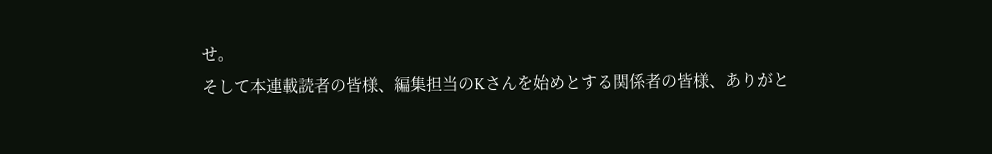せ。
そして本連載読者の皆様、編集担当のKさんを始めとする関係者の皆様、ありがと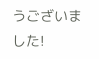うございました!